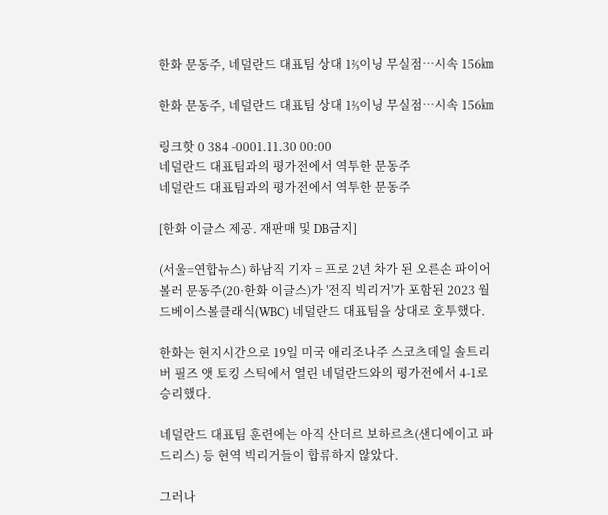한화 문동주, 네덜란드 대표팀 상대 1⅔이닝 무실점…시속 156㎞

한화 문동주, 네덜란드 대표팀 상대 1⅔이닝 무실점…시속 156㎞

링크핫 0 384 -0001.11.30 00:00
네덜란드 대표팀과의 평가전에서 역투한 문동주
네덜란드 대표팀과의 평가전에서 역투한 문동주

[한화 이글스 제공. 재판매 및 DB금지]

(서울=연합뉴스) 하남직 기자 = 프로 2년 차가 된 오른손 파이어볼러 문동주(20·한화 이글스)가 '전직 빅리거'가 포함된 2023 월드베이스볼클래식(WBC) 네덜란드 대표팀을 상대로 호투했다.

한화는 현지시간으로 19일 미국 애리조나주 스코츠데일 솔트리버 필즈 앳 토킹 스틱에서 열린 네덜란드와의 평가전에서 4-1로 승리했다.

네덜란드 대표팀 훈련에는 아직 산더르 보하르츠(샌디에이고 파드리스) 등 현역 빅리거들이 합류하지 않았다.

그러나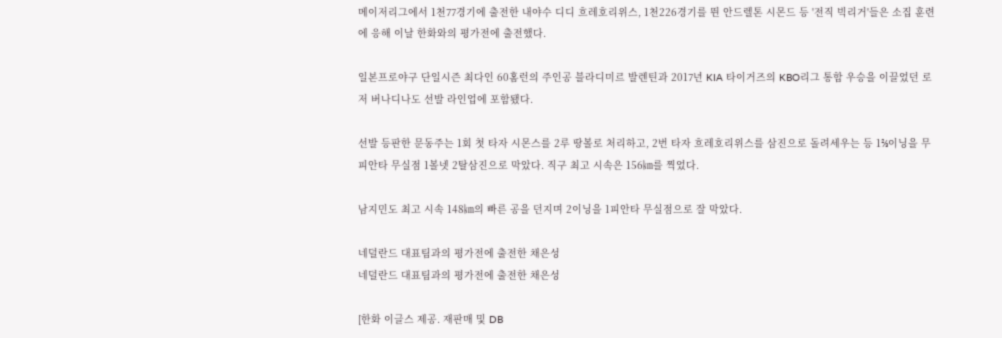메이저리그에서 1천77경기에 출전한 내야수 디디 흐레호리위스, 1천226경기를 뛴 안드렐톤 시몬드 등 '전직 빅리거'들은 소집 훈련에 응해 이날 한화와의 평가전에 출전했다.

일본프로야구 단일시즌 최다인 60홈런의 주인공 블라디미르 발렌틴과 2017년 KIA 타이거즈의 KBO리그 통합 우승을 이끌었던 로저 버나디나도 선발 라인업에 포함됐다.

선발 등판한 문동주는 1회 첫 타자 시몬스를 2루 땅볼로 처리하고, 2번 타자 흐레호리위스를 삼진으로 돌려세우는 등 1⅔이닝을 무피안타 무실점 1볼넷 2탈삼진으로 막았다. 직구 최고 시속은 156㎞를 찍었다.

남지민도 최고 시속 148㎞의 빠른 공을 던지며 2이닝을 1피안타 무실점으로 잘 막았다.

네덜란드 대표팀과의 평가전에 출전한 채은성
네덜란드 대표팀과의 평가전에 출전한 채은성

[한화 이글스 제공. 재판매 및 DB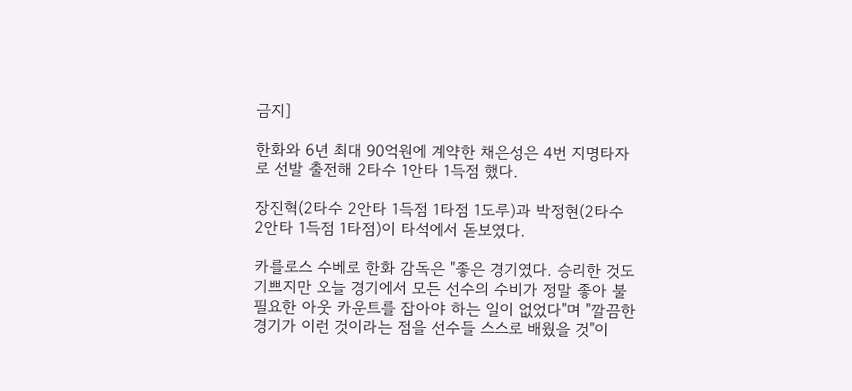금지]

한화와 6년 최대 90억원에 계약한 채은성은 4번 지명타자로 선발 출전해 2타수 1안타 1득점 했다.

장진혁(2타수 2안타 1득점 1타점 1도루)과 박정현(2타수 2안타 1득점 1타점)이 타석에서 돋보였다.

카를로스 수베로 한화 감독은 "좋은 경기였다. 승리한 것도 기쁘지만 오늘 경기에서 모든 선수의 수비가 정말 좋아 불필요한 아웃 카운트를 잡아야 하는 일이 없었다"며 "깔끔한 경기가 이런 것이라는 점을 선수들 스스로 배웠을 것"이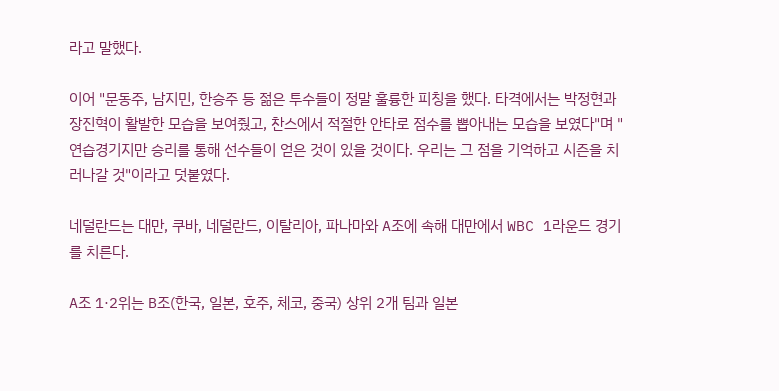라고 말했다.

이어 "문동주, 남지민, 한승주 등 젊은 투수들이 정말 훌륭한 피칭을 했다. 타격에서는 박정현과 장진혁이 활발한 모습을 보여줬고, 찬스에서 적절한 안타로 점수를 뽑아내는 모습을 보였다"며 "연습경기지만 승리를 통해 선수들이 얻은 것이 있을 것이다. 우리는 그 점을 기억하고 시즌을 치러나갈 것"이라고 덧붙였다.

네덜란드는 대만, 쿠바, 네덜란드, 이탈리아, 파나마와 A조에 속해 대만에서 WBC 1라운드 경기를 치른다.

A조 1·2위는 B조(한국, 일본, 호주, 체코, 중국) 상위 2개 팀과 일본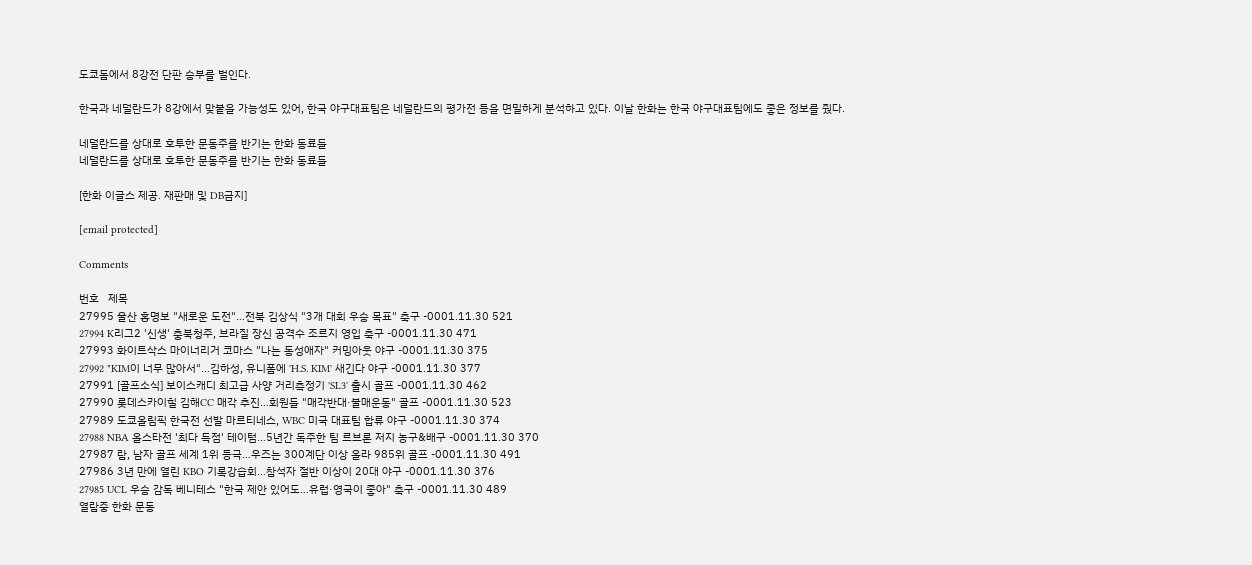도쿄돔에서 8강전 단판 승부를 벌인다.

한국과 네덜란드가 8강에서 맞붙을 가능성도 있어, 한국 야구대표팀은 네덜란드의 평가전 등을 면밀하게 분석하고 있다. 이날 한화는 한국 야구대표팀에도 좋은 정보를 줬다.

네덜란드를 상대로 호투한 문동주를 반기는 한화 동료들
네덜란드를 상대로 호투한 문동주를 반기는 한화 동료들

[한화 이글스 제공. 재판매 및 DB금지]

[email protected]

Comments

번호   제목
27995 울산 홍명보 "새로운 도전"…전북 김상식 "3개 대회 우승 목표" 축구 -0001.11.30 521
27994 K리그2 '신생' 충북청주, 브라질 장신 공격수 조르지 영입 축구 -0001.11.30 471
27993 화이트삭스 마이너리거 코마스 "나는 동성애자" 커밍아웃 야구 -0001.11.30 375
27992 "KIM이 너무 많아서"…김하성, 유니폼에 'H.S. KIM' 새긴다 야구 -0001.11.30 377
27991 [골프소식] 보이스캐디 최고급 사양 거리측정기 'SL3' 출시 골프 -0001.11.30 462
27990 롯데스카이힐 김해CC 매각 추진…회원들 "매각반대·불매운동" 골프 -0001.11.30 523
27989 도쿄올림픽 한국전 선발 마르티네스, WBC 미국 대표팀 합류 야구 -0001.11.30 374
27988 NBA 올스타전 '최다 득점' 테이텀…5년간 독주한 팀 르브론 저지 농구&배구 -0001.11.30 370
27987 람, 남자 골프 세계 1위 등극…우즈는 300계단 이상 올라 985위 골프 -0001.11.30 491
27986 3년 만에 열린 KBO 기록강습회…참석자 절반 이상이 20대 야구 -0001.11.30 376
27985 UCL 우승 감독 베니테스 "한국 제안 있어도…유럽·영국이 좋아" 축구 -0001.11.30 489
열람중 한화 문동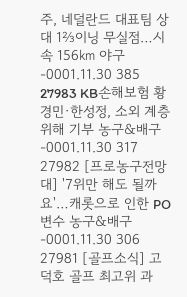주, 네덜란드 대표팀 상대 1⅔이닝 무실점…시속 156㎞ 야구 -0001.11.30 385
27983 KB손해보험 황경민·한성정, 소외 계층 위해 기부 농구&배구 -0001.11.30 317
27982 [프로농구전망대] '7위만 해도 될까요'…캐롯으로 인한 PO 변수 농구&배구 -0001.11.30 306
27981 [골프소식] 고덕호 골프 최고위 과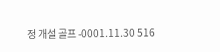정 개설 골프 -0001.11.30 516